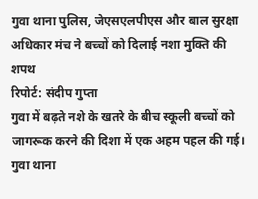गुवा थाना पुलिस, जेएसएलपीएस और बाल सुरक्षा अधिकार मंच ने बच्चों को दिलाई नशा मुक्ति की शपथ
रिपोर्ट: संदीप गुप्ता
गुवा में बढ़ते नशे के खतरे के बीच स्कूली बच्चों को जागरूक करने की दिशा में एक अहम पहल की गई। गुवा थाना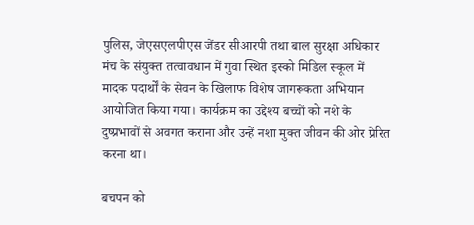पुलिस, जेएसएलपीएस जेंडर सीआरपी तथा बाल सुरक्षा अधिकार मंच के संयुक्त तत्वावधान में गुवा स्थित इस्को मिडिल स्कूल में मादक पदार्थों के सेवन के खिलाफ विशेष जागरूकता अभियान आयोजित किया गया। कार्यक्रम का उद्देश्य बच्चों को नशे के दुष्प्रभावों से अवगत कराना और उन्हें नशा मुक्त जीवन की ओर प्रेरित करना था।

बचपन को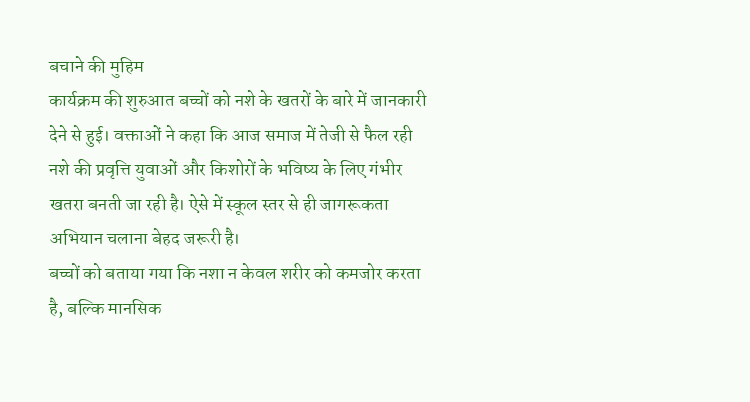बचाने की मुहिम
कार्यक्रम की शुरुआत बच्चों को नशे के खतरों के बारे में जानकारी देने से हुई। वक्ताओं ने कहा कि आज समाज में तेजी से फैल रही नशे की प्रवृत्ति युवाओं और किशोरों के भविष्य के लिए गंभीर खतरा बनती जा रही है। ऐसे में स्कूल स्तर से ही जागरूकता अभियान चलाना बेहद जरूरी है।
बच्चों को बताया गया कि नशा न केवल शरीर को कमजोर करता है, बल्कि मानसिक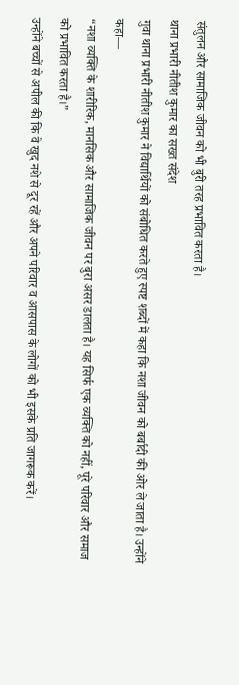संतुलन और सामाजिक जीवन को भी बुरी तरह प्रभावित करता है।
थाना प्रभारी नीतीश कुमार का सख्त संदेश
गुवा थाना प्रभारी नीतीश कुमार ने विद्यार्थियों को संबोधित करते हुए स्पष्ट शब्दों में कहा कि नशा जीवन को बर्बादी की ओर ले जाता है। उन्होंने कहा—
“नशा व्यक्ति के शारीरिक, मानसिक और सामाजिक जीवन पर बुरा असर डालता है। यह सिर्फ एक व्यक्ति को नहीं, पूरे परिवार और समाज को प्रभावित करता है।”
उन्होंने बच्चों से अपील की कि वे खुद नशे से दूर रहें और अपने परिवार व आसपास के लोगों को भी इसके प्रति जागरूक करें।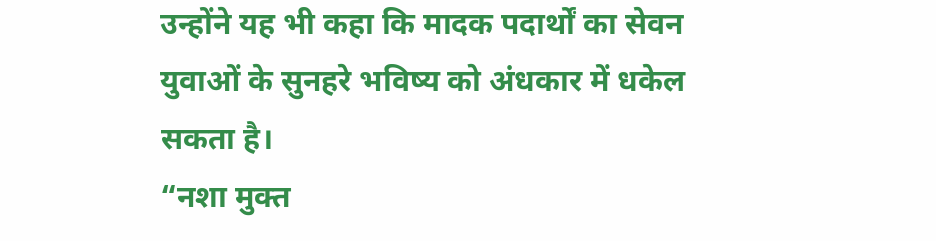उन्होंने यह भी कहा कि मादक पदार्थों का सेवन युवाओं के सुनहरे भविष्य को अंधकार में धकेल सकता है।
“नशा मुक्त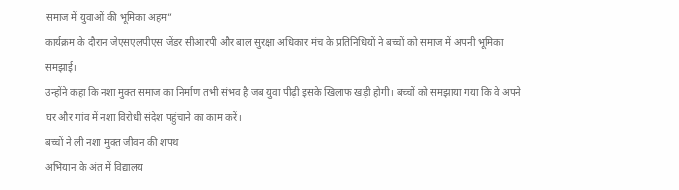समाज में युवाओं की भूमिका अहम”
कार्यक्रम के दौरान जेएसएलपीएस जेंडर सीआरपी और बाल सुरक्षा अधिकार मंच के प्रतिनिधियों ने बच्चों को समाज में अपनी भूमिका समझाई।
उन्होंने कहा कि नशा मुक्त समाज का निर्माण तभी संभव है जब युवा पीढ़ी इसके खिलाफ खड़ी होगी। बच्चों को समझाया गया कि वे अपने घर और गांव में नशा विरोधी संदेश पहुंचाने का काम करें।
बच्चों ने ली नशा मुक्त जीवन की शपथ
अभियान के अंत में विद्यालय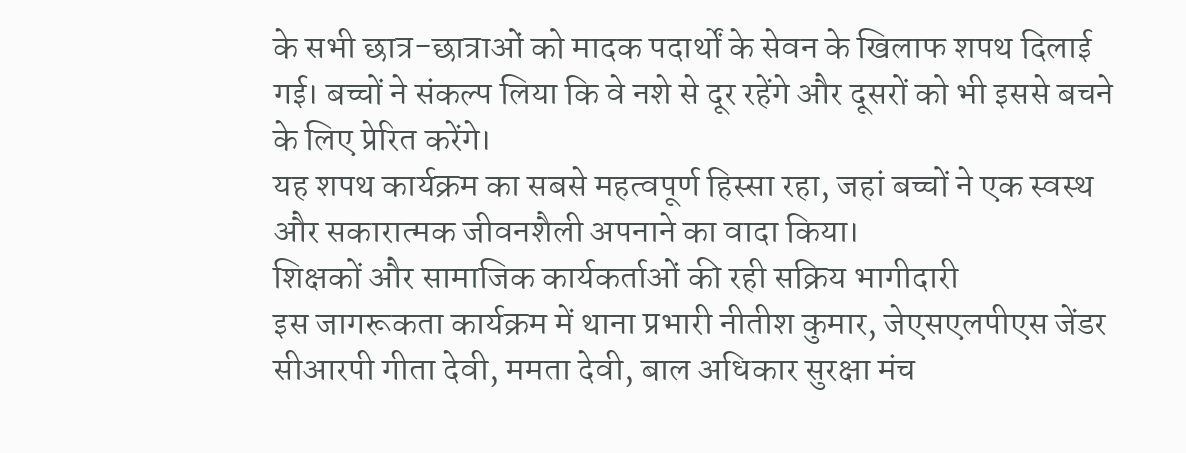के सभी छात्र-छात्राओं को मादक पदार्थों के सेवन के खिलाफ शपथ दिलाई गई। बच्चों ने संकल्प लिया कि वे नशे से दूर रहेंगे और दूसरों को भी इससे बचने के लिए प्रेरित करेंगे।
यह शपथ कार्यक्रम का सबसे महत्वपूर्ण हिस्सा रहा, जहां बच्चों ने एक स्वस्थ और सकारात्मक जीवनशैली अपनाने का वादा किया।
शिक्षकों और सामाजिक कार्यकर्ताओं की रही सक्रिय भागीदारी
इस जागरूकता कार्यक्रम में थाना प्रभारी नीतीश कुमार, जेएसएलपीएस जेंडर सीआरपी गीता देवी, ममता देवी, बाल अधिकार सुरक्षा मंच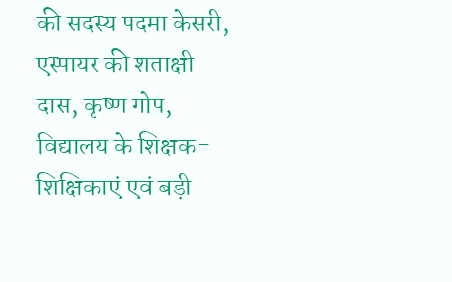की सदस्य पदमा केसरी, एस्पायर की शताक्षी दास, कृष्ण गोप, विद्यालय के शिक्षक-शिक्षिकाएं एवं बड़ी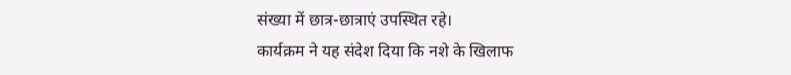संख्या में छात्र-छात्राएं उपस्थित रहे।
कार्यक्रम ने यह संदेश दिया कि नशे के खिलाफ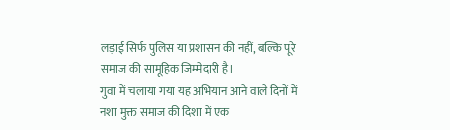लड़ाई सिर्फ पुलिस या प्रशासन की नहीं, बल्कि पूरे समाज की सामूहिक जिम्मेदारी है।
गुवा में चलाया गया यह अभियान आने वाले दिनों में नशा मुक्त समाज की दिशा में एक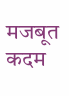मजबूत कदम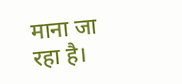माना जा रहा है।